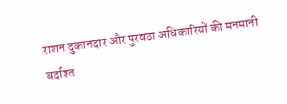राशन दुकानदार और पुरवठा अधिकारियों की मनमानी बर्दाश्त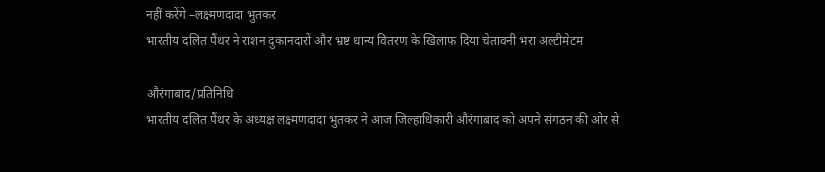नहीं करेंगे –लक्ष्मणदादा भुतकर
भारतीय दलित पैंथर ने राशन दुकानदारों और भ्रष्ट धान्य वितरण के खिलाफ दिया चेतावनी भरा अल्टीमेटम

औरंगाबाद/प्रतिनिधि
भारतीय दलित पैंथर के अध्यक्ष लक्ष्मणदादा भुतकर ने आज जिल्हाधिकारी औरंगाबाद को अपने संगठन की ओर से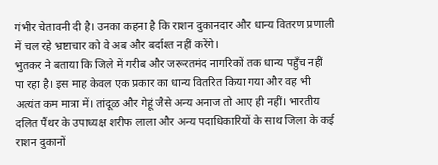गंभीर चेतावनी दी है। उनका कहना है कि राशन दुकानदार और धान्य वितरण प्रणाली में चल रहे भ्रष्टाचार को वे अब और बर्दाश्त नहीं करेंगे।
भुतकर ने बताया कि जिले में गरीब और जरूरतमंद नागरिकों तक धान्य पहुँच नहीं पा रहा है। इस माह केवल एक प्रकार का धान्य वितरित किया गया और वह भी अत्यंत कम मात्रा में। तांदूळ और गेहूं जैसे अन्य अनाज तो आए ही नहीं। भारतीय दलित पैंथर के उपाध्यक्ष शरीफ लाला और अन्य पदाधिकारियों के साथ जिला के कई राशन दुकानों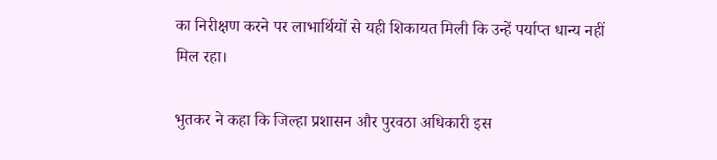का निरीक्षण करने पर लाभार्थियों से यही शिकायत मिली कि उन्हें पर्याप्त धान्य नहीं मिल रहा।

भुतकर ने कहा कि जिल्हा प्रशासन और पुरवठा अधिकारी इस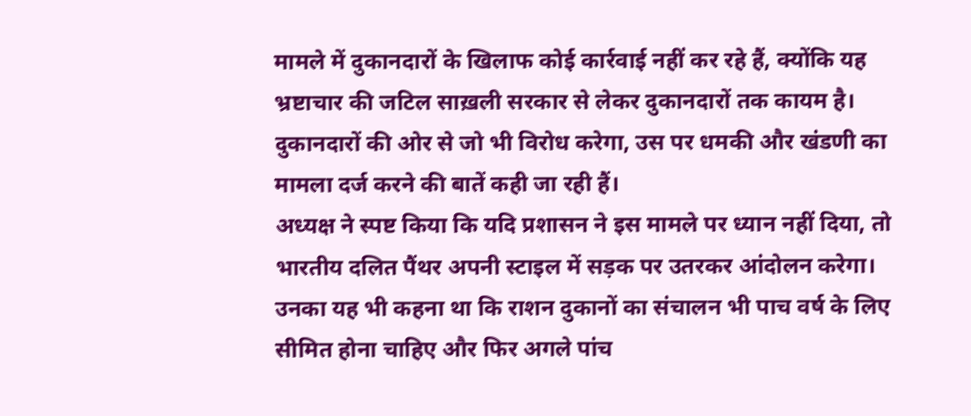मामले में दुकानदारों के खिलाफ कोई कार्रवाई नहीं कर रहे हैं, क्योंकि यह भ्रष्टाचार की जटिल साख़ली सरकार से लेकर दुकानदारों तक कायम है। दुकानदारों की ओर से जो भी विरोध करेगा, उस पर धमकी और खंडणी का मामला दर्ज करने की बातें कही जा रही हैं।
अध्यक्ष ने स्पष्ट किया कि यदि प्रशासन ने इस मामले पर ध्यान नहीं दिया, तो भारतीय दलित पैंथर अपनी स्टाइल में सड़क पर उतरकर आंदोलन करेगा। उनका यह भी कहना था कि राशन दुकानों का संचालन भी पाच वर्ष के लिए सीमित होना चाहिए और फिर अगले पांच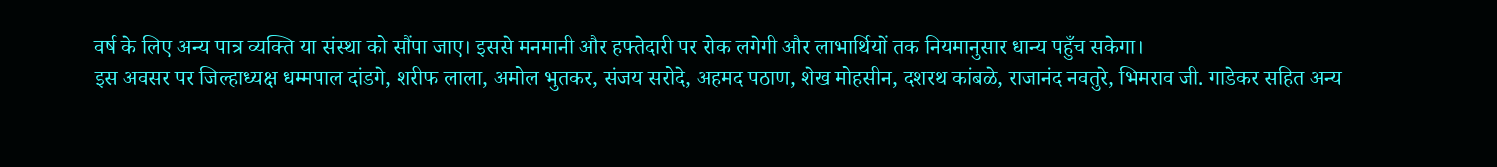वर्ष के लिए अन्य पात्र व्यक्ति या संस्था को सौंपा जाए। इससे मनमानी और हफ्तेदारी पर रोक लगेगी और लाभार्थियों तक नियमानुसार धान्य पहुँच सकेगा।
इस अवसर पर जिल्हाध्यक्ष धम्मपाल दांडगे, शरीफ लाला, अमोल भुतकर, संजय सरोदे, अहमद पठाण, शेख मोहसीन, दशरथ कांबळे, राजानंद नवतुरे, भिमराव जी. गाडेकर सहित अन्य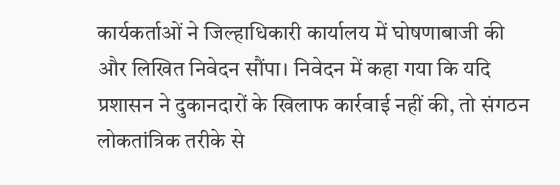कार्यकर्ताओं ने जिल्हाधिकारी कार्यालय में घोषणाबाजी की और लिखित निवेदन सौंपा। निवेदन में कहा गया कि यदि प्रशासन ने दुकानदारों के खिलाफ कार्रवाई नहीं की, तो संगठन लोकतांत्रिक तरीके से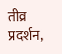तीव्र प्रदर्शन,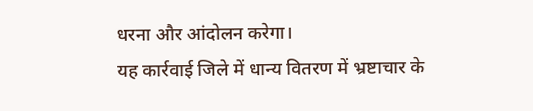धरना और आंदोलन करेगा।
यह कार्रवाई जिले में धान्य वितरण में भ्रष्टाचार के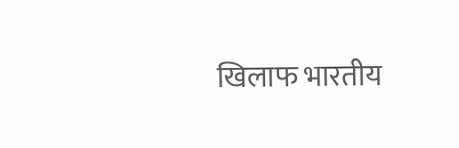खिलाफ भारतीय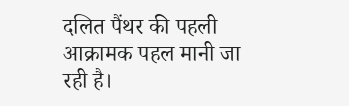दलित पैंथर की पहली आक्रामक पहल मानी जा रही है।